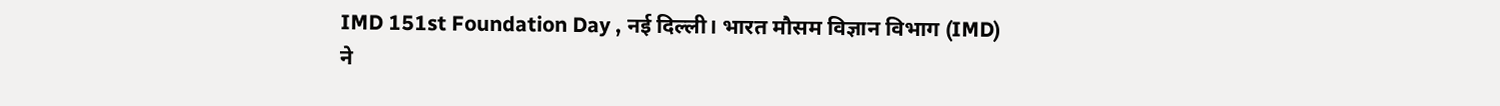IMD 151st Foundation Day , नई दिल्ली। भारत मौसम विज्ञान विभाग (IMD) ने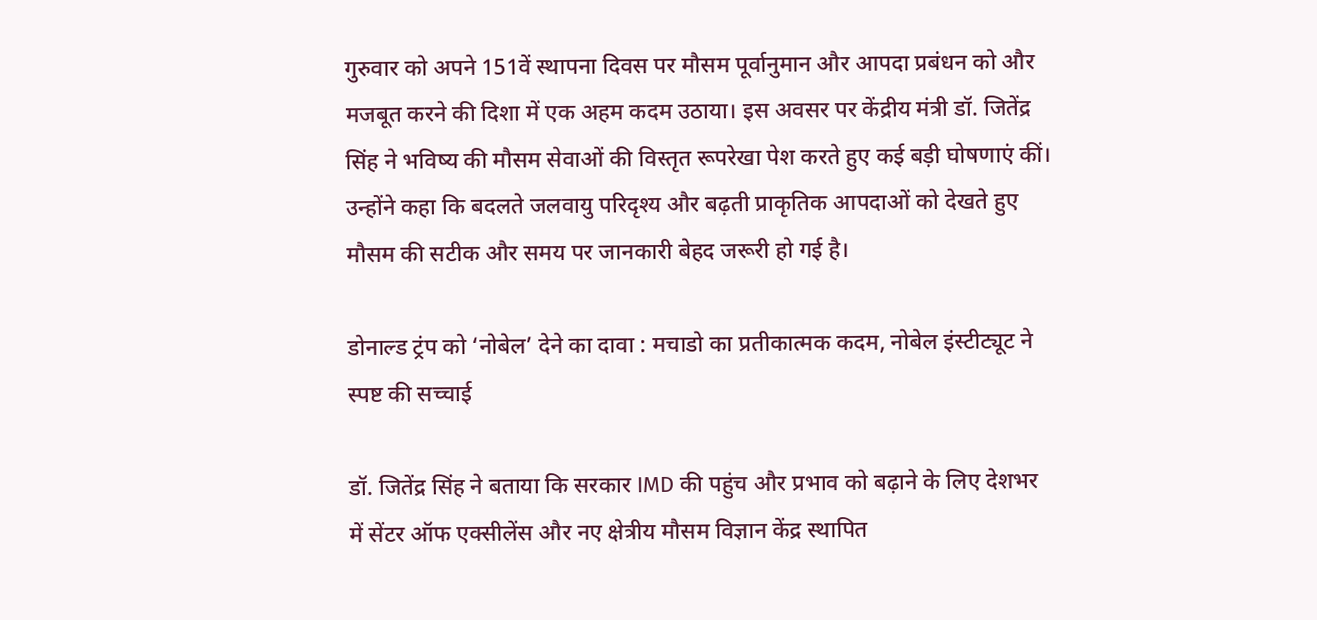गुरुवार को अपने 151वें स्थापना दिवस पर मौसम पूर्वानुमान और आपदा प्रबंधन को और मजबूत करने की दिशा में एक अहम कदम उठाया। इस अवसर पर केंद्रीय मंत्री डॉ. जितेंद्र सिंह ने भविष्य की मौसम सेवाओं की विस्तृत रूपरेखा पेश करते हुए कई बड़ी घोषणाएं कीं। उन्होंने कहा कि बदलते जलवायु परिदृश्य और बढ़ती प्राकृतिक आपदाओं को देखते हुए मौसम की सटीक और समय पर जानकारी बेहद जरूरी हो गई है।

डोनाल्ड ट्रंप को ‘नोबेल’ देने का दावा : मचाडो का प्रतीकात्मक कदम, नोबेल इंस्टीट्यूट ने स्पष्ट की सच्चाई

डॉ. जितेंद्र सिंह ने बताया कि सरकार IMD की पहुंच और प्रभाव को बढ़ाने के लिए देशभर में सेंटर ऑफ एक्सीलेंस और नए क्षेत्रीय मौसम विज्ञान केंद्र स्थापित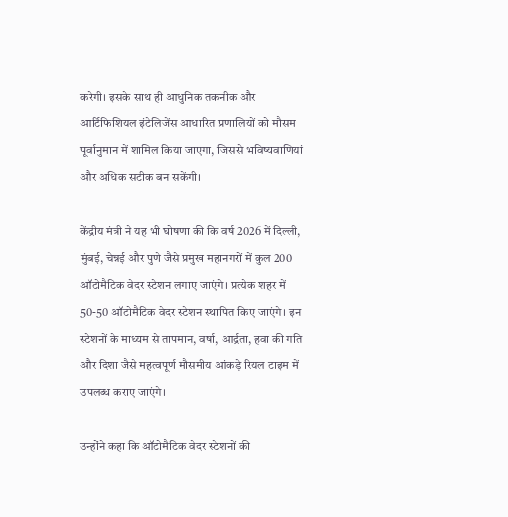करेगी। इसके साथ ही आधुनिक तकनीक और आर्टिफिशियल इंटेलिजेंस आधारित प्रणालियों को मौसम पूर्वानुमान में शामिल किया जाएगा, जिससे भविष्यवाणियां और अधिक सटीक बन सकेंगी।

केंद्रीय मंत्री ने यह भी घोषणा की कि वर्ष 2026 में दिल्ली, मुंबई, चेन्नई और पुणे जैसे प्रमुख महानगरों में कुल 200 ऑटोमैटिक वेदर स्टेशन लगाए जाएंगे। प्रत्येक शहर में 50-50 ऑटोमैटिक वेदर स्टेशन स्थापित किए जाएंगे। इन स्टेशनों के माध्यम से तापमान, वर्षा, आर्द्रता, हवा की गति और दिशा जैसे महत्वपूर्ण मौसमीय आंकड़े रियल टाइम में उपलब्ध कराए जाएंगे।

उन्होंने कहा कि ऑटोमैटिक वेदर स्टेशनों की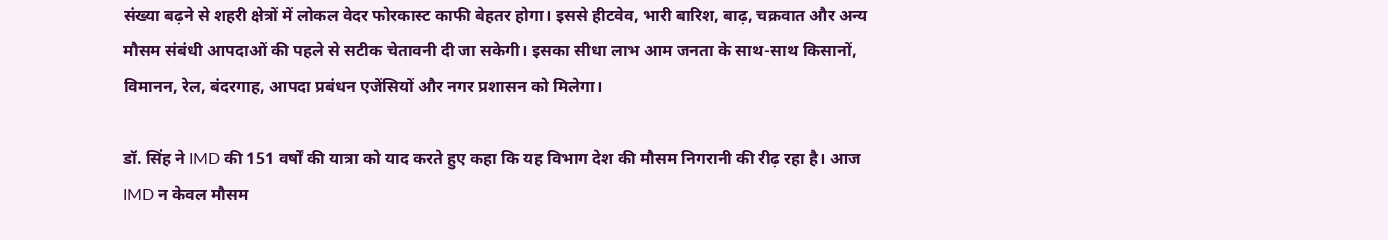संख्या बढ़ने से शहरी क्षेत्रों में लोकल वेदर फोरकास्ट काफी बेहतर होगा। इससे हीटवेव, भारी बारिश, बाढ़, चक्रवात और अन्य मौसम संबंधी आपदाओं की पहले से सटीक चेतावनी दी जा सकेगी। इसका सीधा लाभ आम जनता के साथ-साथ किसानों, विमानन, रेल, बंदरगाह, आपदा प्रबंधन एजेंसियों और नगर प्रशासन को मिलेगा।

डॉ. सिंह ने IMD की 151 वर्षों की यात्रा को याद करते हुए कहा कि यह विभाग देश की मौसम निगरानी की रीढ़ रहा है। आज IMD न केवल मौसम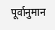पूर्वानुमान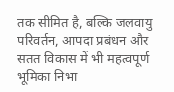तक सीमित है, बल्कि जलवायु परिवर्तन, आपदा प्रबंधन और सतत विकास में भी महत्वपूर्ण भूमिका निभा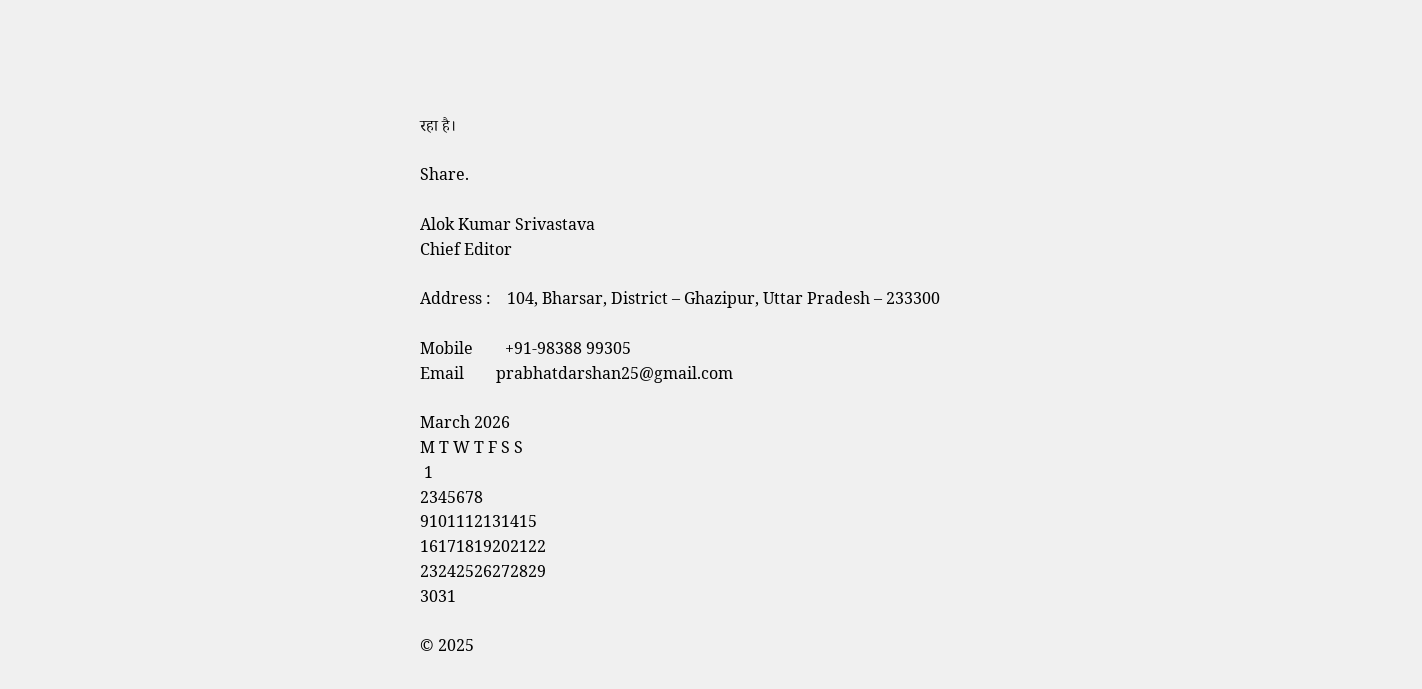रहा है।

Share.

Alok Kumar Srivastava
Chief Editor

Address :    104, Bharsar, District – Ghazipur, Uttar Pradesh – 233300

Mobile        +91-98388 99305
Email        prabhatdarshan25@gmail.com

March 2026
M T W T F S S
 1
2345678
9101112131415
16171819202122
23242526272829
3031

© 2025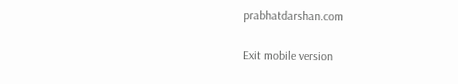prabhatdarshan.com

Exit mobile version